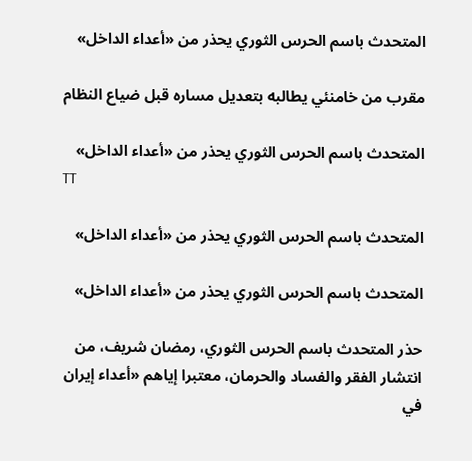المتحدث باسم الحرس الثوري يحذر من «أعداء الداخل»

مقرب من خامنئي يطالبه بتعديل مساره قبل ضياع النظام

المتحدث باسم الحرس الثوري يحذر من «أعداء الداخل»
TT

المتحدث باسم الحرس الثوري يحذر من «أعداء الداخل»

المتحدث باسم الحرس الثوري يحذر من «أعداء الداخل»

حذر المتحدث باسم الحرس الثوري، رمضان شريف، من انتشار الفقر والفساد والحرمان، معتبرا إياهم «أعداء إيران في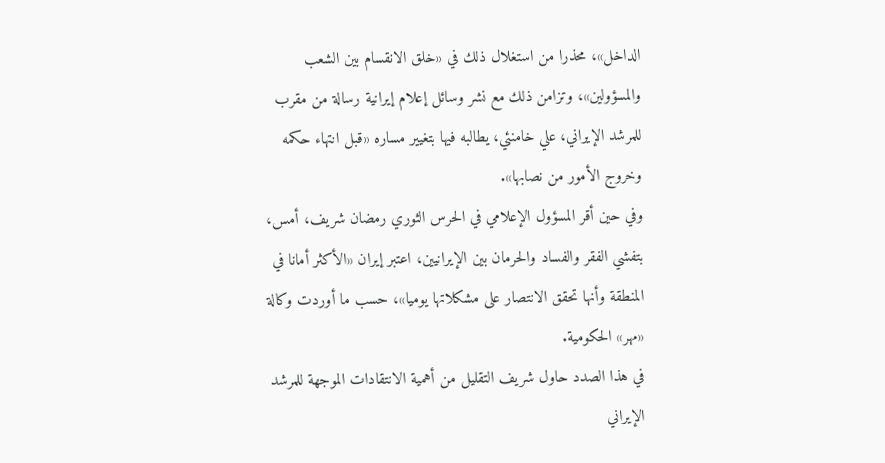الداخل»، محذرا من استغلال ذلك في «خلق الانقسام بين الشعب والمسؤولين»، وتزامن ذلك مع نشر وسائل إعلام إيرانية رسالة من مقرب للمرشد الإيراني، علي خامنئي، يطالبه فيها بتغيير مساره «قبل انتهاء حكمه وخروج الأمور من نصابها».
وفي حين أقر المسؤول الإعلامي في الحرس الثوري رمضان شريف، أمس، بتفشي الفقر والفساد والحرمان بين الإيرانيين، اعتبر إيران «الأكثر أمانا في المنطقة وأنها تحقق الانتصار على مشكلاتها يوميا»، حسب ما أوردت وكالة «مهر» الحكومية.
في هذا الصدد حاول شريف التقليل من أهمية الانتقادات الموجهة للمرشد الإيراني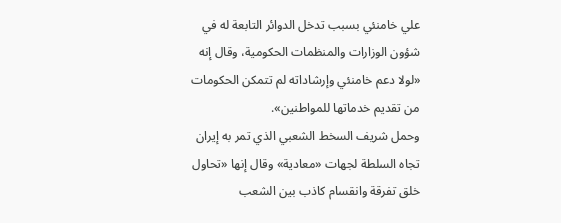علي خامنئي بسبب تدخل الدوائر التابعة له في شؤون الوزارات والمنظمات الحكومية، وقال إنه «لولا دعم خامنئي وإرشاداته لم تتمكن الحكومات من تقديم خدماتها للمواطنين».
وحمل شريف السخط الشعبي الذي تمر به إيران تجاه السلطة لجهات «معادية» وقال إنها «تحاول خلق تفرقة وانقسام كاذب بين الشعب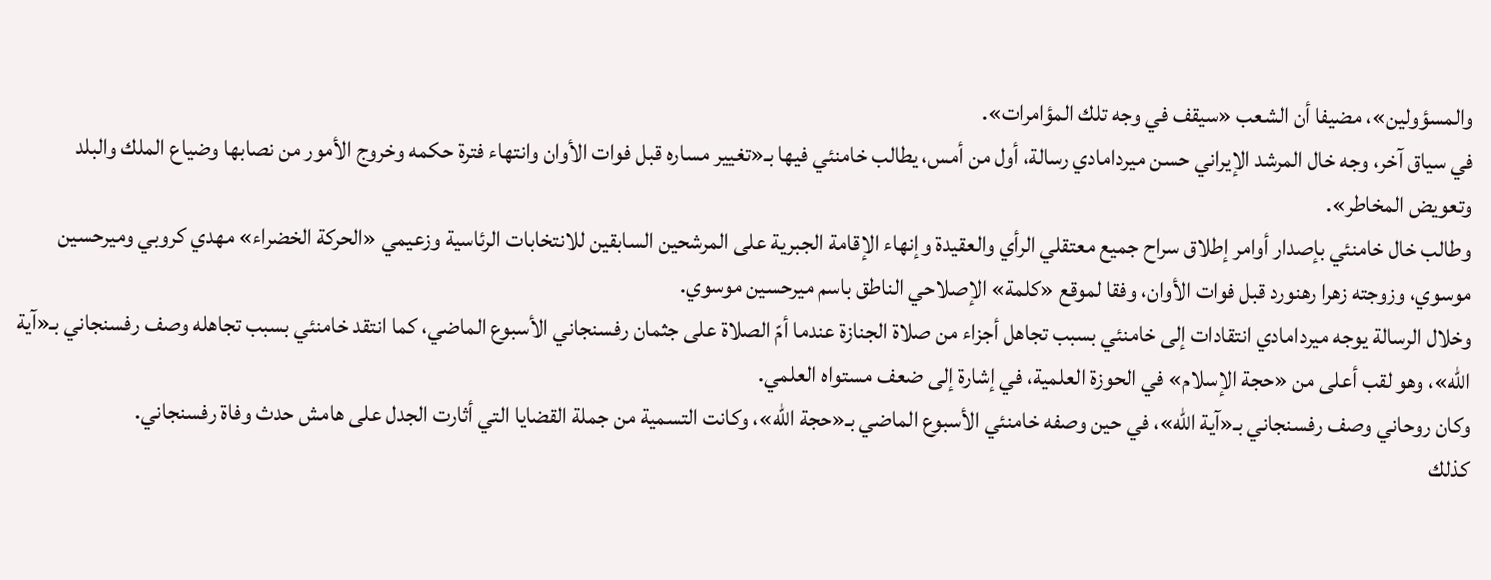والمسؤولين»، مضيفا أن الشعب «سيقف في وجه تلك المؤامرات».
في سياق آخر، وجه خال المرشد الإيراني حسن ميردامادي رسالة، أول من أمس، يطالب خامنئي فيها بـ«تغيير مساره قبل فوات الأوان وانتهاء فترة حكمه وخروج الأمور من نصابها وضياع الملك والبلد وتعويض المخاطر».
وطالب خال خامنئي بإصدار أوامر إطلاق سراح جميع معتقلي الرأي والعقيدة وإنهاء الإقامة الجبرية على المرشحين السابقين للانتخابات الرئاسية وزعيمي «الحركة الخضراء» مهدي كروبي وميرحسين موسوي، وزوجته زهرا رهنورد قبل فوات الأوان، وفقا لموقع «كلمة» الإصلاحي الناطق باسم ميرحسين موسوي.
وخلال الرسالة يوجه ميردامادي انتقادات إلى خامنئي بسبب تجاهل أجزاء من صلاة الجنازة عندما أمّ الصلاة على جثمان رفسنجاني الأسبوع الماضي، كما انتقد خامنئي بسبب تجاهله وصف رفسنجاني بـ«آية الله»، وهو لقب أعلى من «حجة الإسلام» في الحوزة العلمية، في إشارة إلى ضعف مستواه العلمي.
وكان روحاني وصف رفسنجاني بـ«آية الله»، في حين وصفه خامنئي الأسبوع الماضي بـ«حجة الله»، وكانت التسمية من جملة القضايا التي أثارت الجدل على هامش حدث وفاة رفسنجاني.
كذلك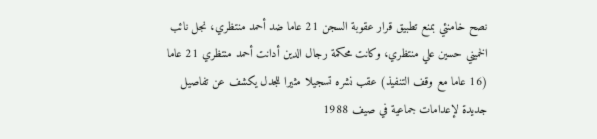نصح خامنئي بمنع تطبيق قرار عقوبة السجن 21 عاما ضد أحمد منتظري، نجل نائب الخميني حسين علي منتظري، وكانت محكمة رجال الدين أدانت أحمد منتظري 21 عاما (16 عاما مع وقف التنفيذ) عقب نشره تسجيلا مثيرا للجدل يكشف عن تفاصيل جديدة لإعدامات جماعية في صيف 1988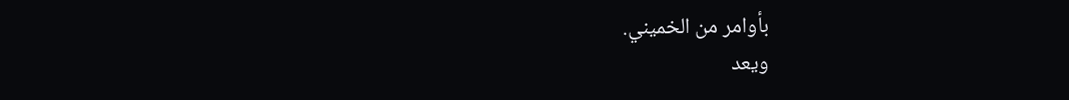بأوامر من الخميني.
ويعد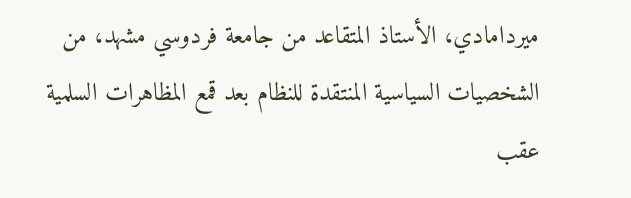ميردامادي، الأستاذ المتقاعد من جامعة فردوسي مشهد، من الشخصيات السياسية المنتقدة للنظام بعد قمع المظاهرات السلمية عقب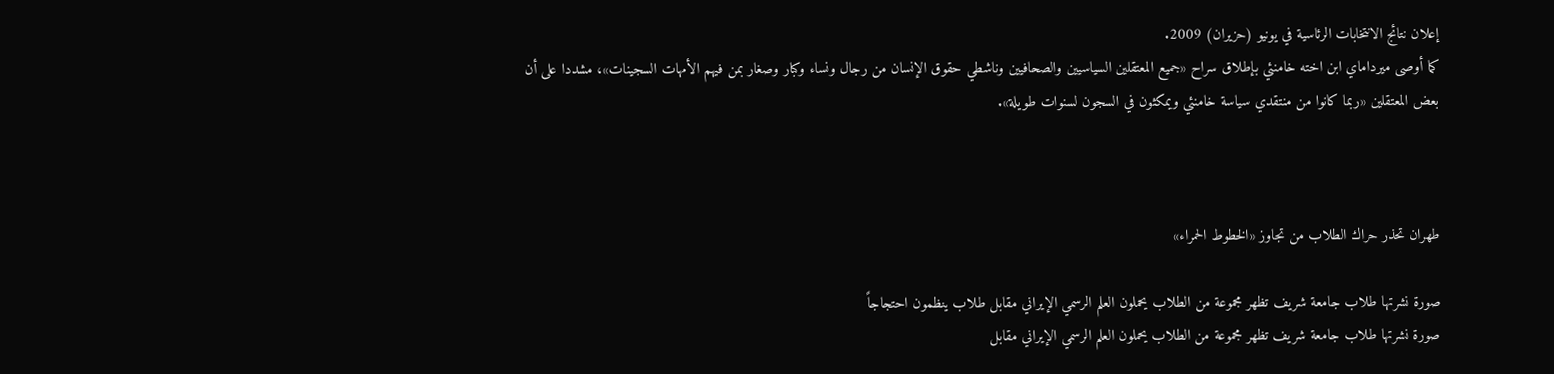إعلان نتائج الانتخابات الرئاسية في يونيو (حزيران) 2009.
كما أوصى ميرداماي ابن اخته خامنئي بإطلاق سراح «جميع المعتقلين السياسيين والصحافيين وناشطي حقوق الإنسان من رجال ونساء وكبار وصغار بمن فيهم الأمهات السجينات»، مشددا على أن بعض المعتقلين «ربما كانوا من منتقدي سياسة خامنئي ويمكثون في السجون لسنوات طويلة».



طهران تحذر حراك الطلاب من تجاوز «الخطوط الحمراء»

صورة نشرتها طلاب جامعة شريف تظهر مجموعة من الطلاب يحملون العلم الرسمي الإيراني مقابل طلاب ينظمون احتجاجاً
صورة نشرتها طلاب جامعة شريف تظهر مجموعة من الطلاب يحملون العلم الرسمي الإيراني مقابل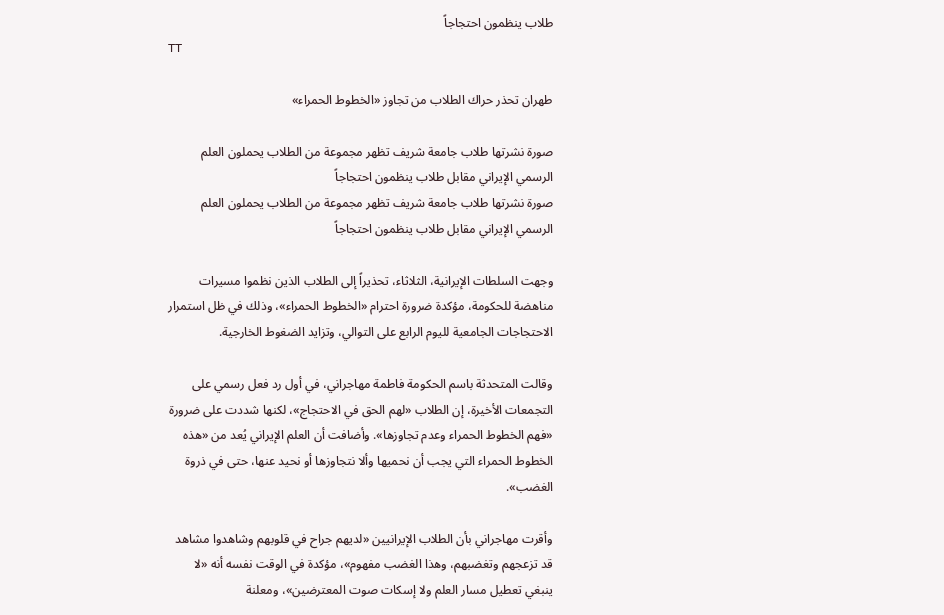طلاب ينظمون احتجاجاً
TT

طهران تحذر حراك الطلاب من تجاوز «الخطوط الحمراء»

صورة نشرتها طلاب جامعة شريف تظهر مجموعة من الطلاب يحملون العلم الرسمي الإيراني مقابل طلاب ينظمون احتجاجاً
صورة نشرتها طلاب جامعة شريف تظهر مجموعة من الطلاب يحملون العلم الرسمي الإيراني مقابل طلاب ينظمون احتجاجاً

وجهت السلطات الإيرانية، الثلاثاء، تحذيراً إلى الطلاب الذين نظموا مسيرات مناهضة للحكومة، مؤكدة ضرورة احترام «الخطوط الحمراء»، وذلك في ظل استمرار الاحتجاجات الجامعية لليوم الرابع على التوالي، وتزايد الضغوط الخارجية.

وقالت المتحدثة باسم الحكومة فاطمة مهاجراني، في أول رد فعل رسمي على التجمعات الأخيرة، إن الطلاب «لهم الحق في الاحتجاج»، لكنها شددت على ضرورة «فهم الخطوط الحمراء وعدم تجاوزها». وأضافت أن العلم الإيراني يُعد من «هذه الخطوط الحمراء التي يجب أن نحميها وألا نتجاوزها أو نحيد عنها، حتى في ذروة الغضب».

وأقرت مهاجراني بأن الطلاب الإيرانيين «لديهم جراح في قلوبهم وشاهدوا مشاهد قد تزعجهم وتغضبهم، وهذا الغضب مفهوم»، مؤكدة في الوقت نفسه أنه «لا ينبغي تعطيل مسار العلم ولا إسكات صوت المعترضين»، ومعلنة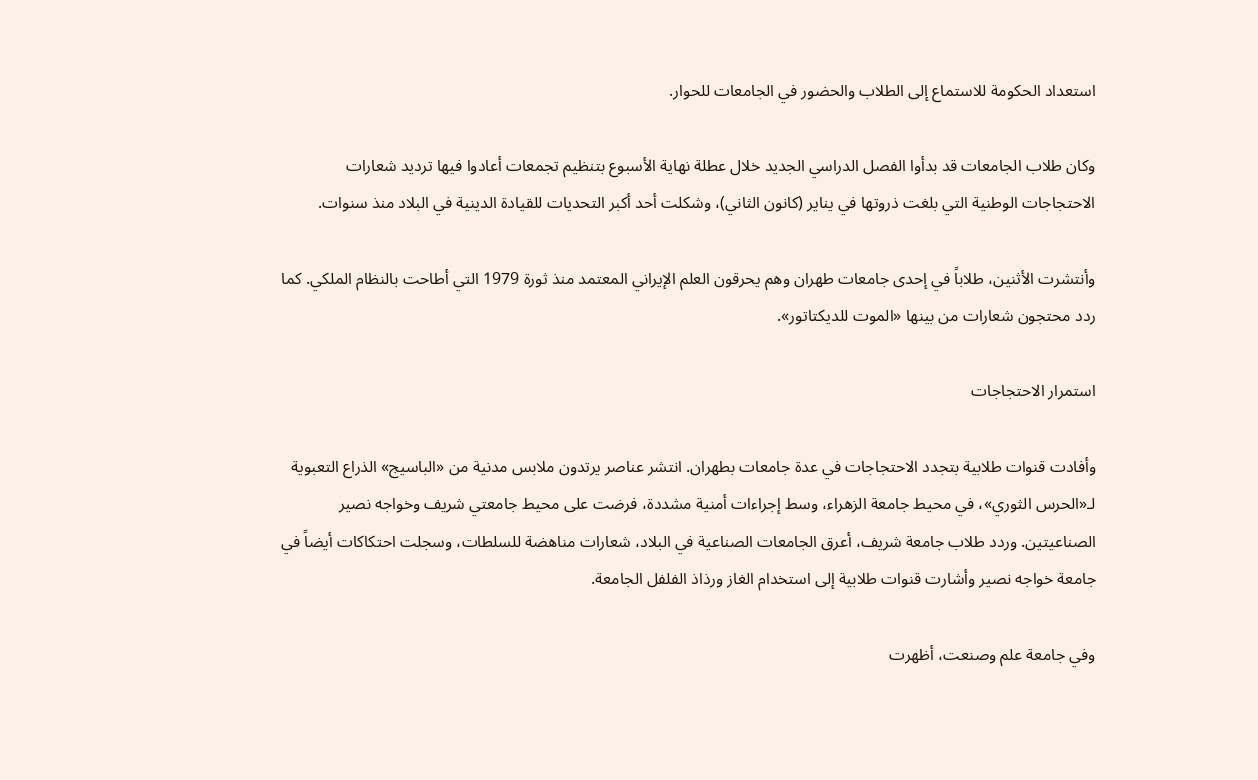استعداد الحكومة للاستماع إلى الطلاب والحضور في الجامعات للحوار.

وكان طلاب الجامعات قد بدأوا الفصل الدراسي الجديد خلال عطلة نهاية الأسبوع بتنظيم تجمعات أعادوا فيها ترديد شعارات الاحتجاجات الوطنية التي بلغت ذروتها في يناير (كانون الثاني)، وشكلت أحد أكبر التحديات للقيادة الدينية في البلاد منذ سنوات.

وأنتشرت الأثنين، طلاباً في إحدى جامعات طهران وهم يحرقون العلم الإيراني المعتمد منذ ثورة 1979 التي أطاحت بالنظام الملكي. كما ردد محتجون شعارات من بينها «الموت للديكتاتور».

استمرار الاحتجاجات

وأفادت قنوات طلابية بتجدد الاحتجاجات في عدة جامعات بطهران. انتشر عناصر يرتدون ملابس مدنية من «الباسيج» الذراع التعبوية لـ«الحرس الثوري»، في محيط جامعة الزهراء، وسط إجراءات أمنية مشددة، فرضت على محيط جامعتي شريف وخواجه نصير الصناعيتين. وردد طلاب جامعة شريف، أعرق الجامعات الصناعية في البلاد، شعارات مناهضة للسلطات، وسجلت احتكاكات أيضاً في جامعة خواجه نصير وأشارت قنوات طلابية إلى استخدام الغاز ورذاذ الفلفل الجامعة.

وفي جامعة علم وصنعت، أظهرت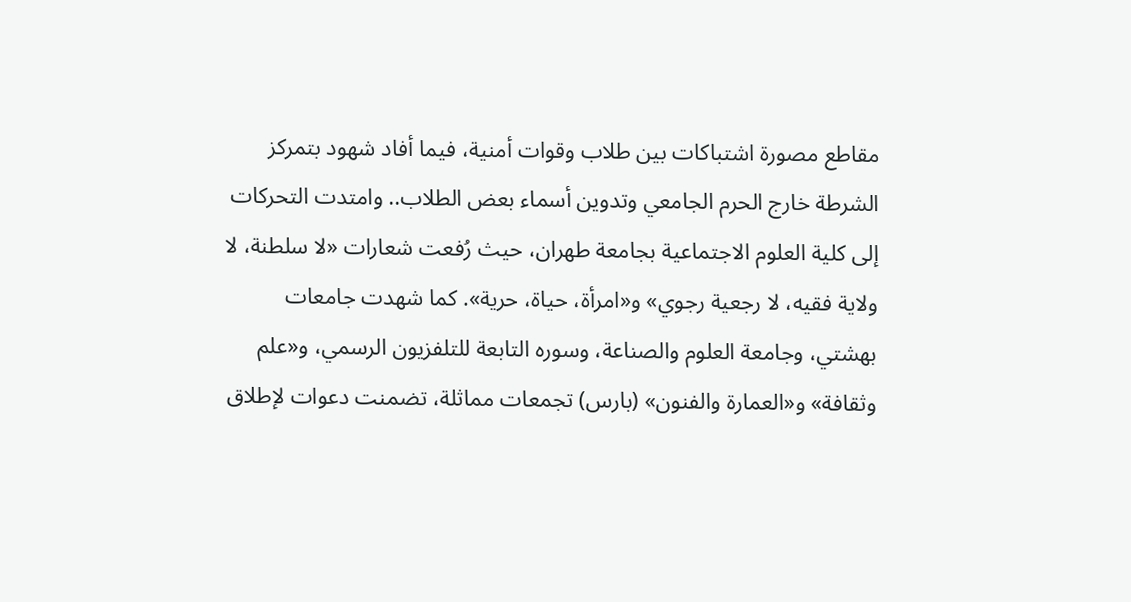مقاطع مصورة اشتباكات بين طلاب وقوات أمنية، فيما أفاد شهود بتمركز الشرطة خارج الحرم الجامعي وتدوين أسماء بعض الطلاب.. وامتدت التحركات إلى كلية العلوم الاجتماعية بجامعة طهران، حيث رُفعت شعارات «لا سلطنة، لا ولاية فقيه، لا رجعية رجوي» و«امرأة، حياة، حرية». كما شهدت جامعات بهشتي، وجامعة العلوم والصناعة، وسوره التابعة للتلفزيون الرسمي، و«علم وثقافة» و«العمارة والفنون» (بارس) تجمعات مماثلة، تضمنت دعوات لإطلاق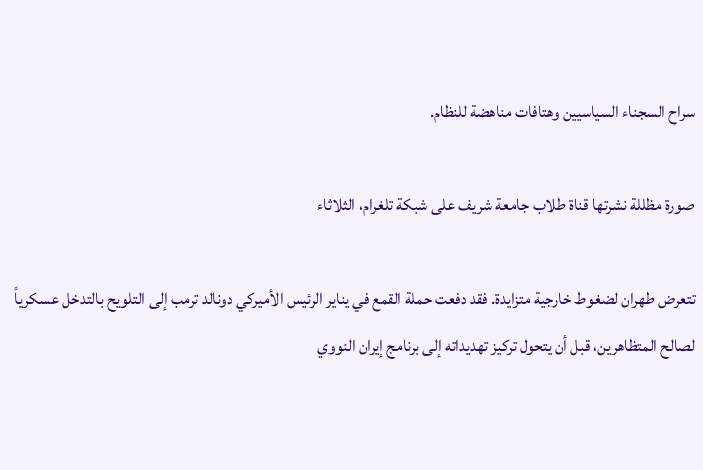سراح السجناء السياسيين وهتافات مناهضة للنظام.

صورة مظللة نشرتها قناة طلاب جامعة شريف على شبكة تلغرام، الثلاثاء

تتعرض طهران لضغوط خارجية متزايدة. فقد دفعت حملة القمع في يناير الرئيس الأميركي دونالد ترمب إلى التلويح بالتدخل عسكرياً لصالح المتظاهرين، قبل أن يتحول تركيز تهديداته إلى برنامج إيران النووي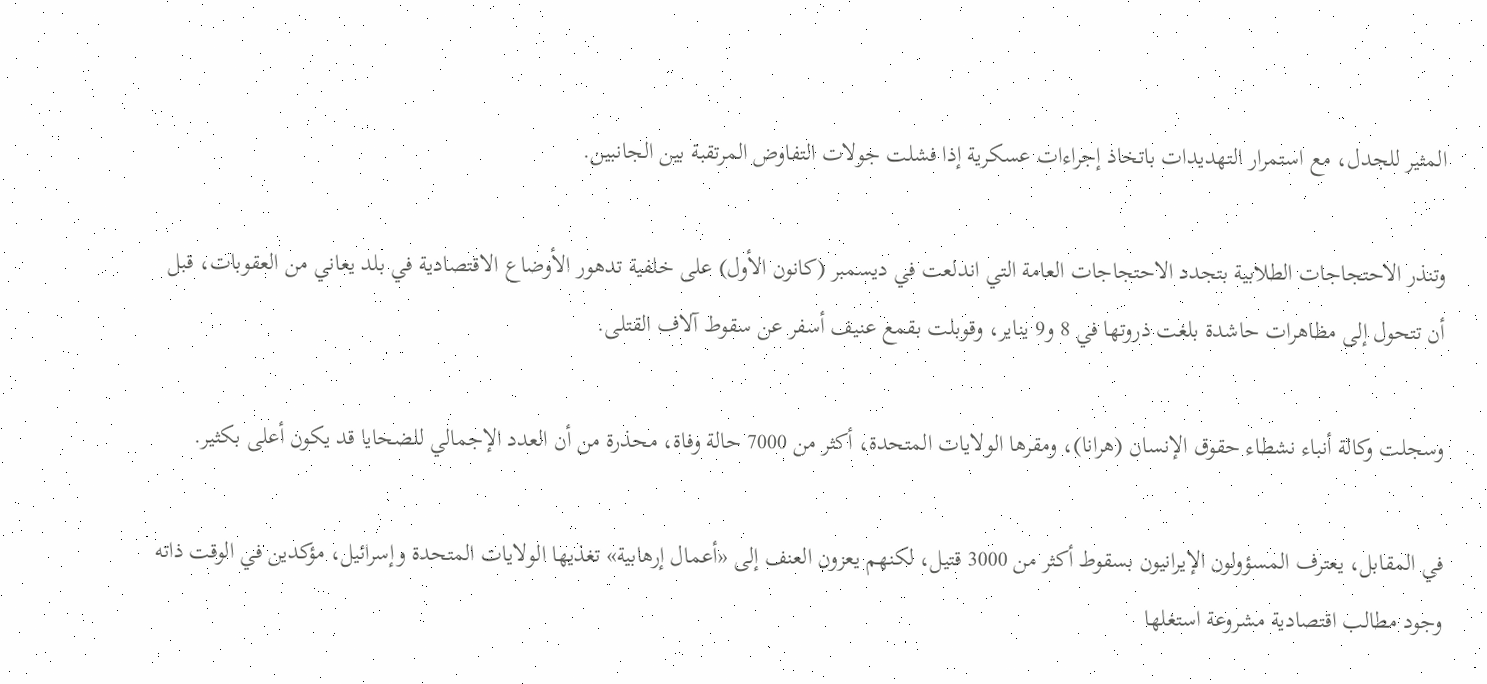المثير للجدل، مع استمرار التهديدات باتخاذ إجراءات عسكرية إذا فشلت جولات التفاوض المرتقبة بين الجانبين.

وتنذر الاحتجاجات الطلابية بتجدد الاحتجاجات العامة التي اندلعت في ديسمبر (كانون الأول) على خلفية تدهور الأوضاع الاقتصادية في بلد يعاني من العقوبات، قبل أن تتحول إلى مظاهرات حاشدة بلغت ذروتها في 8 و9 يناير، وقوبلت بقمع عنيف أسفر عن سقوط آلاف القتلى.

وسجلت وكالة أنباء نشطاء حقوق الإنسان (هرانا)، ومقرها الولايات المتحدة، أكثر من 7000 حالة وفاة، محذرة من أن العدد الإجمالي للضحايا قد يكون أعلى بكثير.

في المقابل، يعترف المسؤولون الإيرانيون بسقوط أكثر من 3000 قتيل، لكنهم يعزون العنف إلى «أعمال إرهابية» تغذيها الولايات المتحدة وإسرائيل، مؤكدين في الوقت ذاته وجود مطالب اقتصادية مشروعة استغلها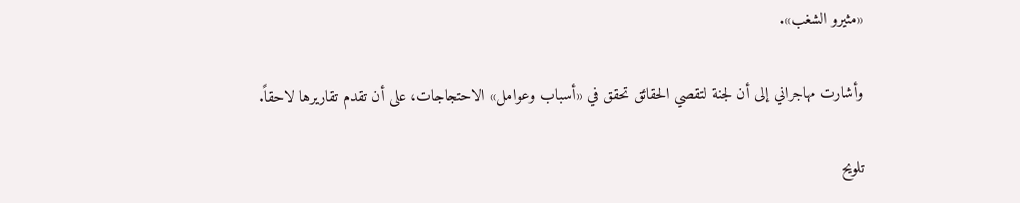«مثيرو الشغب».

وأشارت مهاجراني إلى أن لجنة لتقصي الحقائق تحقق في «أسباب وعوامل» الاحتجاجات، على أن تقدم تقاريرها لاحقاً.

تلويح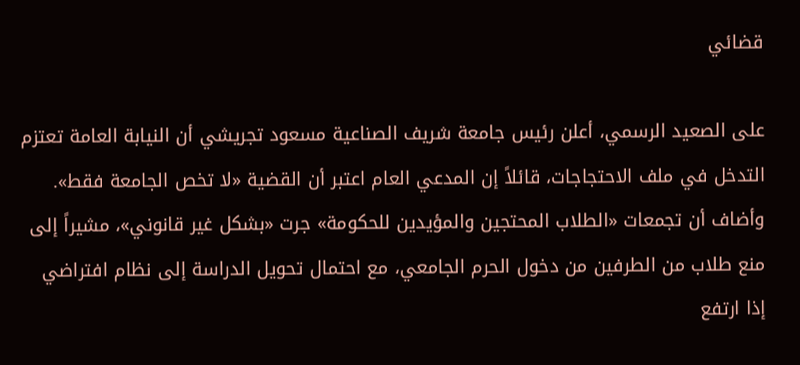قضائي

على الصعيد الرسمي، أعلن رئيس جامعة شريف الصناعية مسعود تجريشي أن النيابة العامة تعتزم التدخل في ملف الاحتجاجات، قائلاً إن المدعي العام اعتبر أن القضية «لا تخص الجامعة فقط». وأضاف أن تجمعات «الطلاب المحتجين والمؤيدين للحكومة» جرت «بشكل غير قانوني»، مشيراً إلى منع طلاب من الطرفين من دخول الحرم الجامعي، مع احتمال تحويل الدراسة إلى نظام افتراضي إذا ارتفع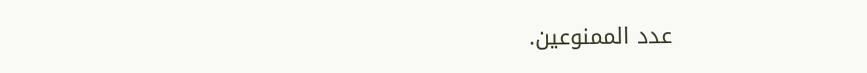عدد الممنوعين.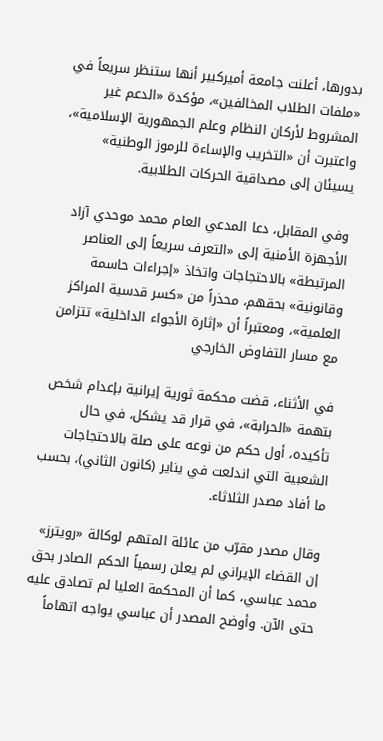بدورها، أعلنت جامعة أميركبير أنها ستنظر سريعاً في «ملفات الطلاب المخالفين»، مؤكدة «الدعم غير المشروط لأركان النظام وعلم الجمهورية الإسلامية»، واعتبرت أن «التخريب والإساءة للرموز الوطنية» يسيئان إلى مصداقية الحركات الطلابية.

وفي المقابل، دعا المدعي العام محمد موحدي آزاد الأجهزة الأمنية إلى «التعرف سريعاً إلى العناصر المرتبطة» بالاحتجاجات واتخاذ «إجراءات حاسمة وقانونية» بحقهم، محذراً من «كسر قدسية المراكز العلمية»، ومعتبراً أن «إثارة الأجواء الداخلية» تتزامن مع مسار التفاوض الخارجي

في الأثناء، قضت محكمة ثورية إيرانية بإعدام شخص بتهمة «الحرابة»، في قرار قد يشكل، في حال تأكيده، أول حكم من نوعه على صلة بالاحتجاجات الشعبية التي اندلعت في يناير (كانون الثاني)، بحسب ما أفاد مصدر الثلاثاء.

وقال مصدر مقرّب من عائلة المتهم لوكالة «رويترز» إن القضاء الإيراني لم يعلن رسمياً الحكم الصادر بحق محمد عباسي، كما أن المحكمة العليا لم تصادق عليه حتى الآن. وأوضح المصدر أن عباسي يواجه اتهاماً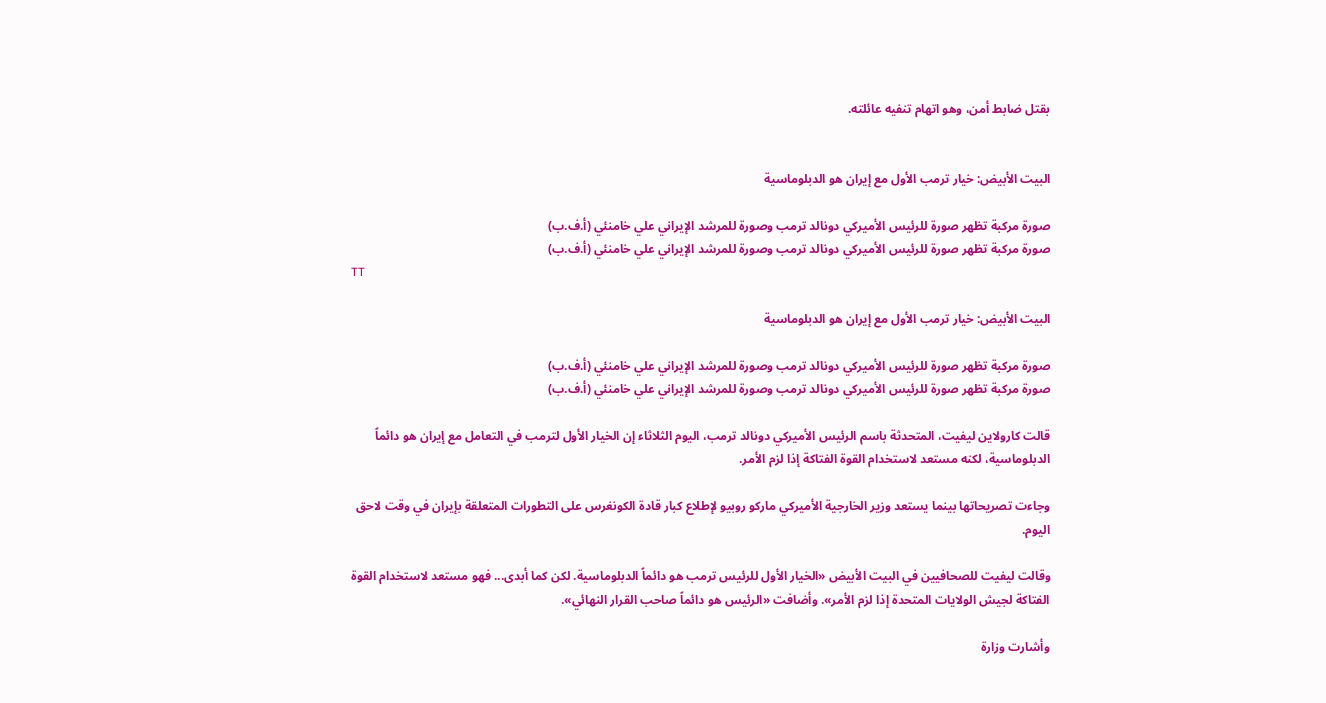بقتل ضابط أمن، وهو اتهام تنفيه عائلته.


البيت الأبيض: خيار ترمب الأول مع إيران هو الدبلوماسية

صورة مركبة تظهر صورة للرئيس الأميركي دونالد ترمب وصورة للمرشد الإيراني علي خامنئي (أ.ف.ب)
صورة مركبة تظهر صورة للرئيس الأميركي دونالد ترمب وصورة للمرشد الإيراني علي خامنئي (أ.ف.ب)
TT

البيت الأبيض: خيار ترمب الأول مع إيران هو الدبلوماسية

صورة مركبة تظهر صورة للرئيس الأميركي دونالد ترمب وصورة للمرشد الإيراني علي خامنئي (أ.ف.ب)
صورة مركبة تظهر صورة للرئيس الأميركي دونالد ترمب وصورة للمرشد الإيراني علي خامنئي (أ.ف.ب)

قالت كارولاين ليفيت، المتحدثة باسم الرئيس الأميركي دونالد ترمب، اليوم الثلاثاء إن الخيار الأول لترمب في التعامل مع إيران هو دائماً الدبلوماسية، لكنه مستعد لاستخدام القوة الفتاكة إذا لزم الأمر.

وجاءت تصريحاتها بينما يستعد وزير الخارجية الأميركي ماركو روبيو لإطلاع كبار قادة الكونغرس على التطورات المتعلقة بإيران في وقت لاحق اليوم.

وقالت ليفيت للصحافيين في البيت الأبيض «الخيار الأول للرئيس ترمب هو دائماً الدبلوماسية. لكن كما أبدى... فهو مستعد لاستخدام القوة الفتاكة لجيش الولايات المتحدة إذا لزم الأمر». وأضافت «الرئيس هو دائماً صاحب القرار النهائي».

وأشارت وزارة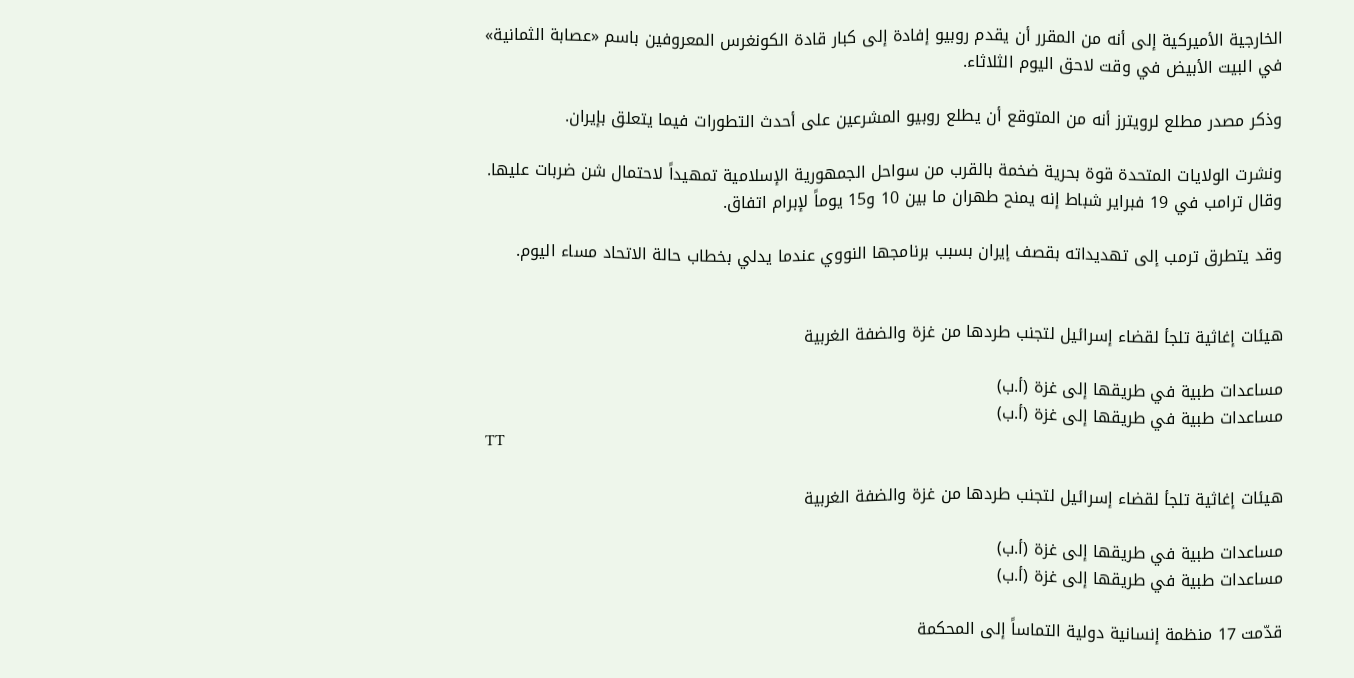الخارجية الأميركية إلى أنه من المقرر أن يقدم روبيو إفادة إلى كبار قادة الكونغرس المعروفين باسم «عصابة الثمانية» في البيت الأبيض في وقت لاحق اليوم الثلاثاء.

وذكر مصدر مطلع لرويترز أنه من المتوقع أن يطلع روبيو المشرعين على أحدث التطورات فيما يتعلق بإيران.

ونشرت الولايات المتحدة قوة بحرية ضخمة بالقرب من سواحل الجمهورية الإسلامية تمهيداً لاحتمال شن ضربات عليها. وقال ترامب في 19 فبراير شباط إنه يمنح طهران ما بين 10 و15 يوماً لإبرام اتفاق.

وقد يتطرق ترمب إلى تهديداته بقصف إيران بسبب برنامجها النووي عندما يدلي بخطاب حالة الاتحاد مساء اليوم.


هيئات إغاثية تلجأ لقضاء إسرائيل لتجنب طردها من غزة والضفة الغربية

مساعدات طبية في طريقها إلى غزة (أ.ب)
مساعدات طبية في طريقها إلى غزة (أ.ب)
TT

هيئات إغاثية تلجأ لقضاء إسرائيل لتجنب طردها من غزة والضفة الغربية

مساعدات طبية في طريقها إلى غزة (أ.ب)
مساعدات طبية في طريقها إلى غزة (أ.ب)

قدّمت 17 منظمة إنسانية دولية التماساً إلى المحكمة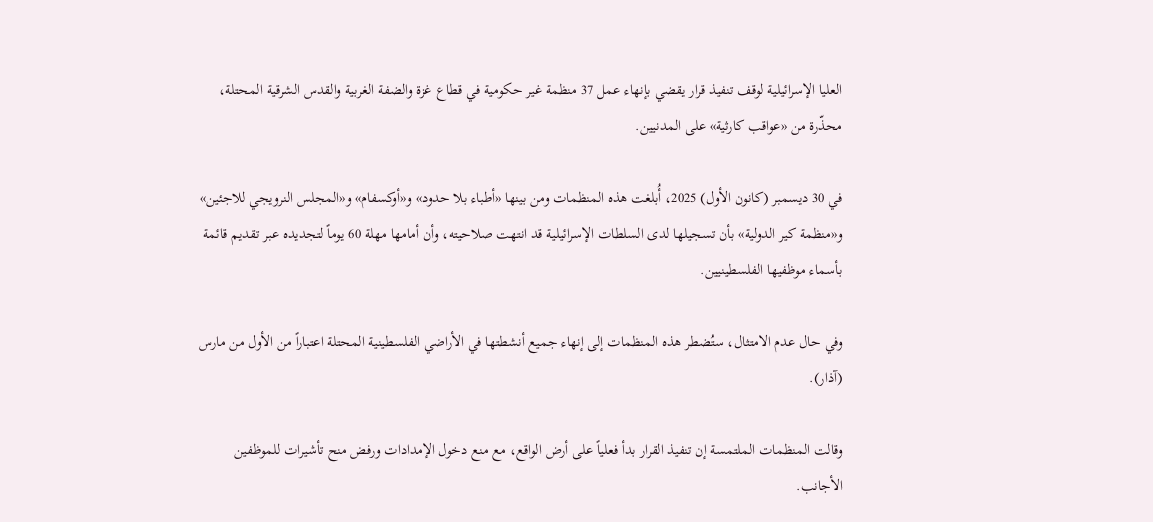العليا الإسرائيلية لوقف تنفيذ قرار يقضي بإنهاء عمل 37 منظمة غير حكومية في قطاع غزة والضفة الغربية والقدس الشرقية المحتلة، محذّرة من «عواقب كارثية» على المدنيين.

في 30 ديسمبر (كانون الأول) 2025، أُبلغت هذه المنظمات ومن بينها «أطباء بلا حدود» و«أوكسفام» و«المجلس النرويجي للاجئين» و«منظمة كير الدولية» بأن تسجيلها لدى السلطات الإسرائيلية قد انتهت صلاحيته، وأن أمامها مهلة 60 يوماً لتجديده عبر تقديم قائمة بأسماء موظفيها الفلسطينيين.

وفي حال عدم الامتثال، ستُضطر هذه المنظمات إلى إنهاء جميع أنشطتها في الأراضي الفلسطينية المحتلة اعتباراً من الأول من مارس (آذار).

وقالت المنظمات الملتمسة إن تنفيذ القرار بدأ فعلياً على أرض الواقع، مع منع دخول الإمدادات ورفض منح تأشيرات للموظفين الأجانب.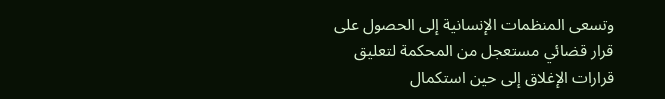وتسعى المنظمات الإنسانية إلى الحصول على قرار قضائي مستعجل من المحكمة لتعليق قرارات الإغلاق إلى حين استكمال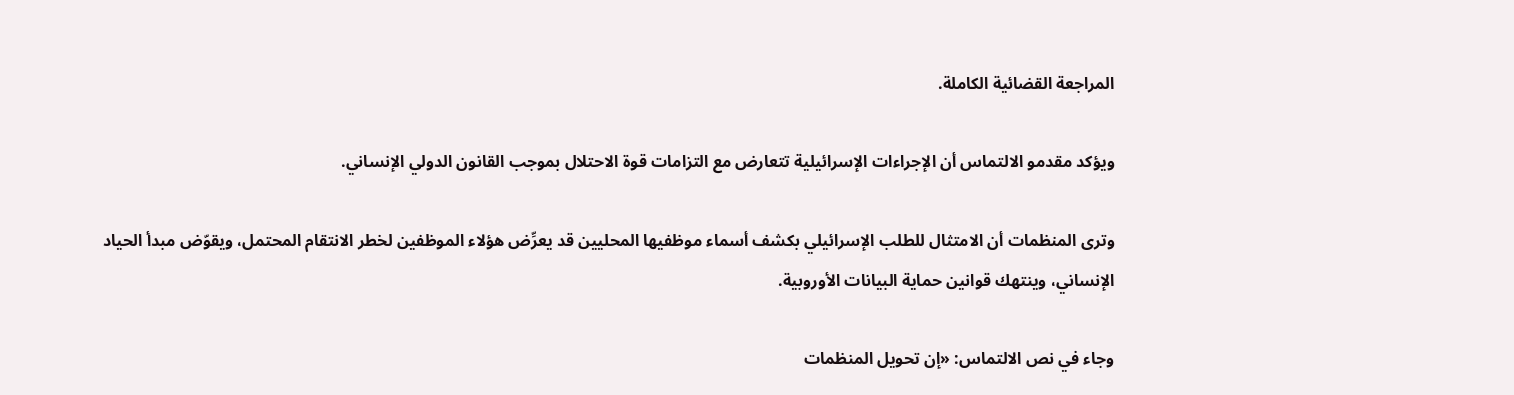المراجعة القضائية الكاملة.

ويؤكد مقدمو الالتماس أن الإجراءات الإسرائيلية تتعارض مع التزامات قوة الاحتلال بموجب القانون الدولي الإنساني.

وترى المنظمات أن الامتثال للطلب الإسرائيلي بكشف أسماء موظفيها المحليين قد يعرِّض هؤلاء الموظفين لخطر الانتقام المحتمل، ويقوّض مبدأ الحياد الإنساني، وينتهك قوانين حماية البيانات الأوروبية.

وجاء في نص الالتماس: «إن تحويل المنظمات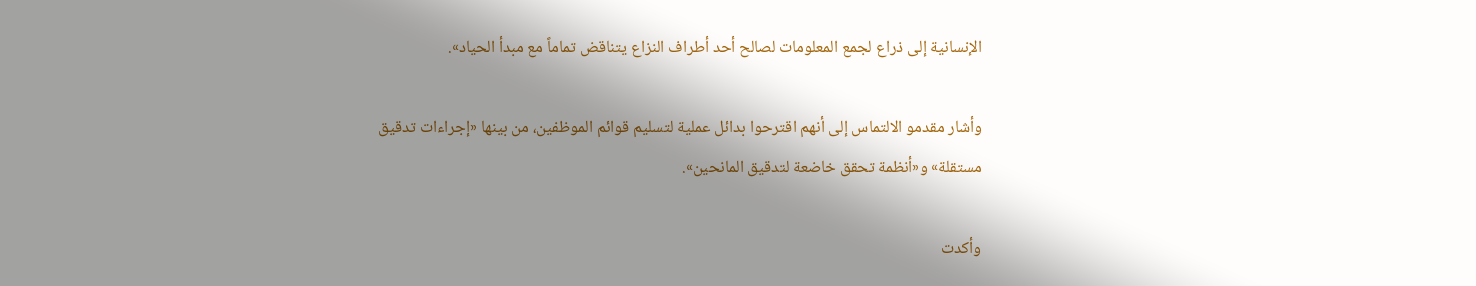الإنسانية إلى ذراع لجمع المعلومات لصالح أحد أطراف النزاع يتناقض تماماً مع مبدأ الحياد».

وأشار مقدمو الالتماس إلى أنهم اقترحوا بدائل عملية لتسليم قوائم الموظفين، من بينها «إجراءات تدقيق مستقلة» و«أنظمة تحقق خاضعة لتدقيق المانحين».

وأكدت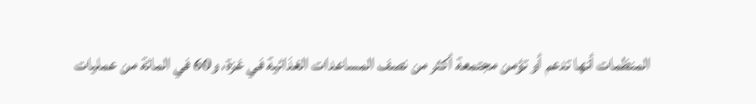المنظمات أنها تدعم أو تؤمن مجتمعة أكثر من نصف المساعدات الغذائية في غزة، و60 في المائة من عمليات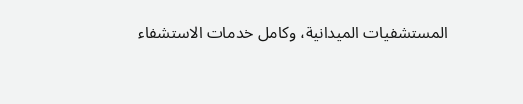المستشفيات الميدانية، وكامل خدمات الاستشفاء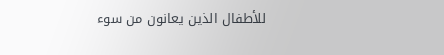للأطفال الذين يعانون من سوء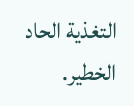التغذية الحاد الخطير.